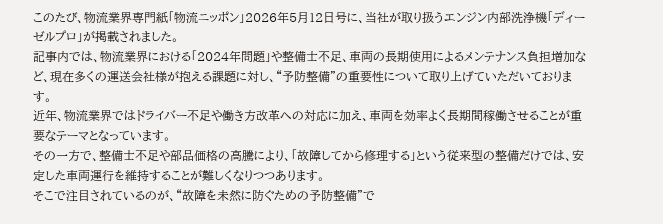このたび、物流業界専門紙「物流ニッポン」2026年5月12日号に、当社が取り扱うエンジン内部洗浄機「ディーゼルプロ」が掲載されました。
記事内では、物流業界における「2024年問題」や整備士不足、車両の長期使用によるメンテナンス負担増加など、現在多くの運送会社様が抱える課題に対し、“予防整備”の重要性について取り上げていただいております。
近年、物流業界ではドライバー不足や働き方改革への対応に加え、車両を効率よく長期間稼働させることが重要なテーマとなっています。
その一方で、整備士不足や部品価格の高騰により、「故障してから修理する」という従来型の整備だけでは、安定した車両運行を維持することが難しくなりつつあります。
そこで注目されているのが、“故障を未然に防ぐための予防整備”で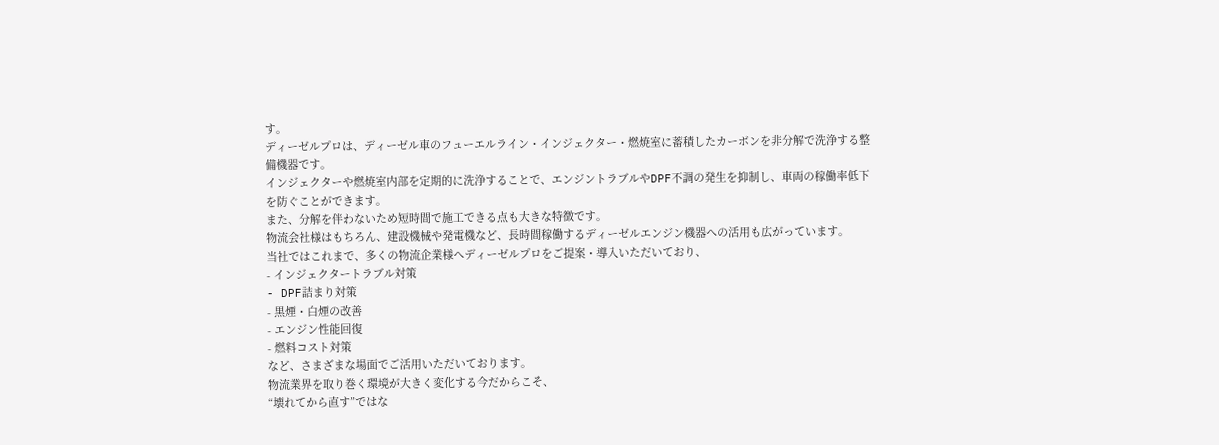す。
ディーゼルプロは、ディーゼル車のフューエルライン・インジェクター・燃焼室に蓄積したカーボンを非分解で洗浄する整備機器です。
インジェクターや燃焼室内部を定期的に洗浄することで、エンジントラブルやDPF不調の発生を抑制し、車両の稼働率低下を防ぐことができます。
また、分解を伴わないため短時間で施工できる点も大きな特徴です。
物流会社様はもちろん、建設機械や発電機など、長時間稼働するディーゼルエンジン機器への活用も広がっています。
当社ではこれまで、多くの物流企業様へディーゼルプロをご提案・導入いただいており、
- インジェクタートラブル対策
- DPF詰まり対策
- 黒煙・白煙の改善
- エンジン性能回復
- 燃料コスト対策
など、さまざまな場面でご活用いただいております。
物流業界を取り巻く環境が大きく変化する今だからこそ、
“壊れてから直す”ではな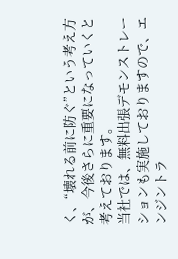く、“壊れる前に防ぐ”という考え方が、今後さらに重要になっていくと考えております。
当社では、無料出張デモンストレーションも実施しておりますので、エンジントラ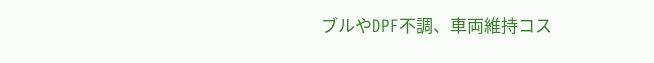ブルやDPF不調、車両維持コス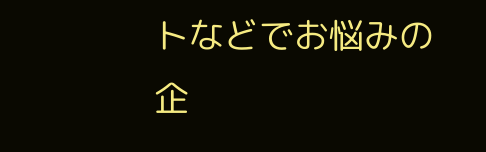トなどでお悩みの企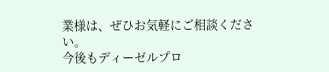業様は、ぜひお気軽にご相談ください。
今後もディーゼルプロ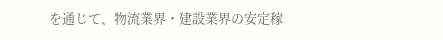を通じて、物流業界・建設業界の安定稼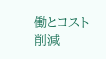働とコスト削減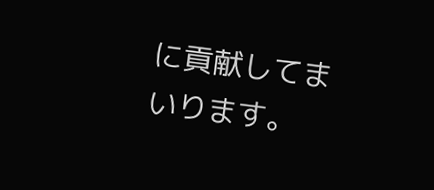に貢献してまいります。